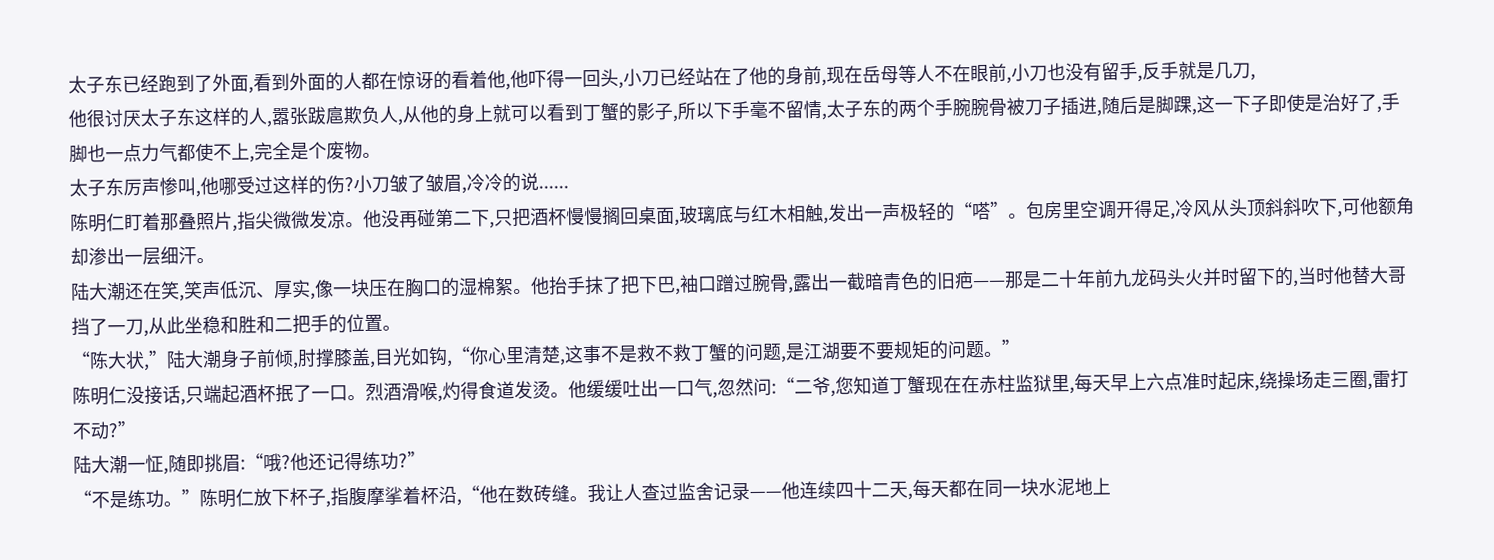太子东已经跑到了外面,看到外面的人都在惊讶的看着他,他吓得一回头,小刀已经站在了他的身前,现在岳母等人不在眼前,小刀也没有留手,反手就是几刀,
他很讨厌太子东这样的人,嚣张跋扈欺负人,从他的身上就可以看到丁蟹的影子,所以下手毫不留情,太子东的两个手腕腕骨被刀子插进,随后是脚踝,这一下子即使是治好了,手脚也一点力气都使不上,完全是个废物。
太子东厉声惨叫,他哪受过这样的伤?小刀皱了皱眉,冷冷的说......
陈明仁盯着那叠照片,指尖微微发凉。他没再碰第二下,只把酒杯慢慢搁回桌面,玻璃底与红木相触,发出一声极轻的“嗒”。包房里空调开得足,冷风从头顶斜斜吹下,可他额角却渗出一层细汗。
陆大潮还在笑,笑声低沉、厚实,像一块压在胸口的湿棉絮。他抬手抹了把下巴,袖口蹭过腕骨,露出一截暗青色的旧疤——那是二十年前九龙码头火并时留下的,当时他替大哥挡了一刀,从此坐稳和胜和二把手的位置。
“陈大状,”陆大潮身子前倾,肘撑膝盖,目光如钩,“你心里清楚,这事不是救不救丁蟹的问题,是江湖要不要规矩的问题。”
陈明仁没接话,只端起酒杯抿了一口。烈酒滑喉,灼得食道发烫。他缓缓吐出一口气,忽然问:“二爷,您知道丁蟹现在在赤柱监狱里,每天早上六点准时起床,绕操场走三圈,雷打不动?”
陆大潮一怔,随即挑眉:“哦?他还记得练功?”
“不是练功。”陈明仁放下杯子,指腹摩挲着杯沿,“他在数砖缝。我让人查过监舍记录——他连续四十二天,每天都在同一块水泥地上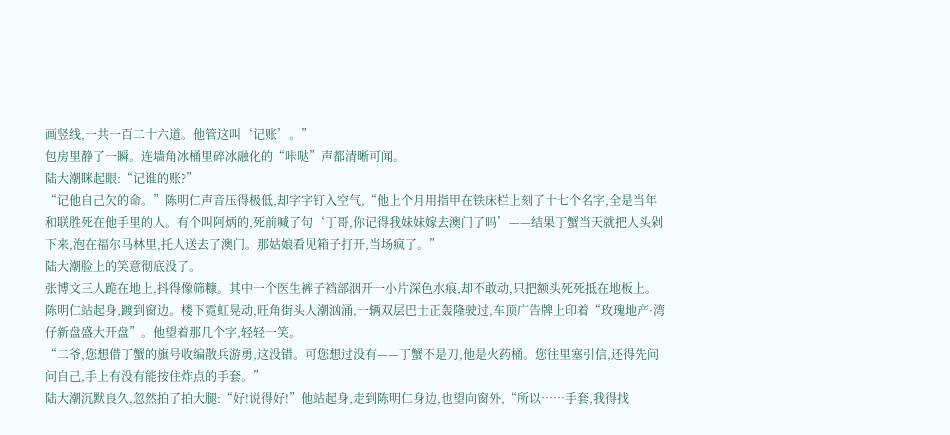画竖线,一共一百二十六道。他管这叫‘记账’。”
包房里静了一瞬。连墙角冰桶里碎冰融化的“咔哒”声都清晰可闻。
陆大潮眯起眼:“记谁的账?”
“记他自己欠的命。”陈明仁声音压得极低,却字字钉入空气,“他上个月用指甲在铁床栏上刻了十七个名字,全是当年和联胜死在他手里的人。有个叫阿炳的,死前喊了句‘丁哥,你记得我妹妹嫁去澳门了吗’——结果丁蟹当天就把人头剁下来,泡在福尔马林里,托人送去了澳门。那姑娘看见箱子打开,当场疯了。”
陆大潮脸上的笑意彻底没了。
张博文三人跪在地上,抖得像筛糠。其中一个医生裤子裆部洇开一小片深色水痕,却不敢动,只把额头死死抵在地板上。
陈明仁站起身,踱到窗边。楼下霓虹晃动,旺角街头人潮汹涌,一辆双层巴士正轰隆驶过,车顶广告牌上印着“玫瑰地产·湾仔新盘盛大开盘”。他望着那几个字,轻轻一笑。
“二爷,您想借丁蟹的旗号收编散兵游勇,这没错。可您想过没有——丁蟹不是刀,他是火药桶。您往里塞引信,还得先问问自己,手上有没有能按住炸点的手套。”
陆大潮沉默良久,忽然拍了拍大腿:“好!说得好!”他站起身,走到陈明仁身边,也望向窗外,“所以……手套,我得找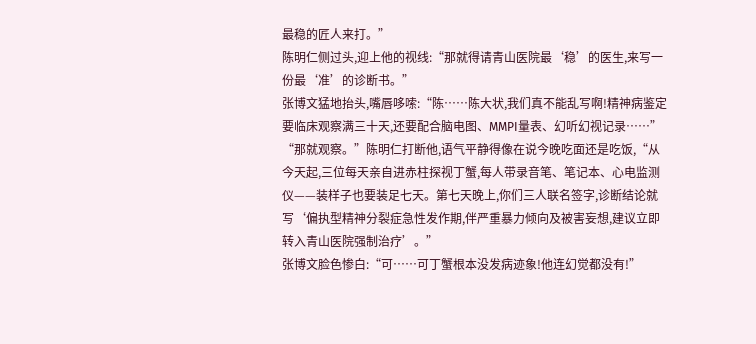最稳的匠人来打。”
陈明仁侧过头,迎上他的视线:“那就得请青山医院最‘稳’的医生,来写一份最‘准’的诊断书。”
张博文猛地抬头,嘴唇哆嗦:“陈……陈大状,我们真不能乱写啊!精神病鉴定要临床观察满三十天,还要配合脑电图、MMPI量表、幻听幻视记录……”
“那就观察。”陈明仁打断他,语气平静得像在说今晚吃面还是吃饭,“从今天起,三位每天亲自进赤柱探视丁蟹,每人带录音笔、笔记本、心电监测仪——装样子也要装足七天。第七天晚上,你们三人联名签字,诊断结论就写‘偏执型精神分裂症急性发作期,伴严重暴力倾向及被害妄想,建议立即转入青山医院强制治疗’。”
张博文脸色惨白:“可……可丁蟹根本没发病迹象!他连幻觉都没有!”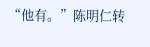“他有。”陈明仁转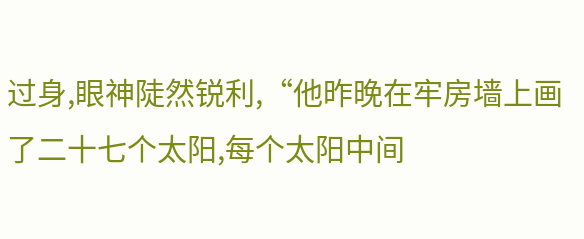过身,眼神陡然锐利,“他昨晚在牢房墙上画了二十七个太阳,每个太阳中间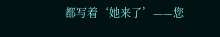都写着‘她来了’——您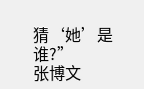猜‘她’是谁?”
张博文